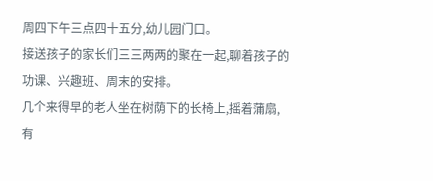周四下午三点四十五分,幼儿园门口。
接送孩子的家长们三三两两的聚在一起,聊着孩子的功课、兴趣班、周末的安排。
几个来得早的老人坐在树荫下的长椅上,摇着蒲扇,有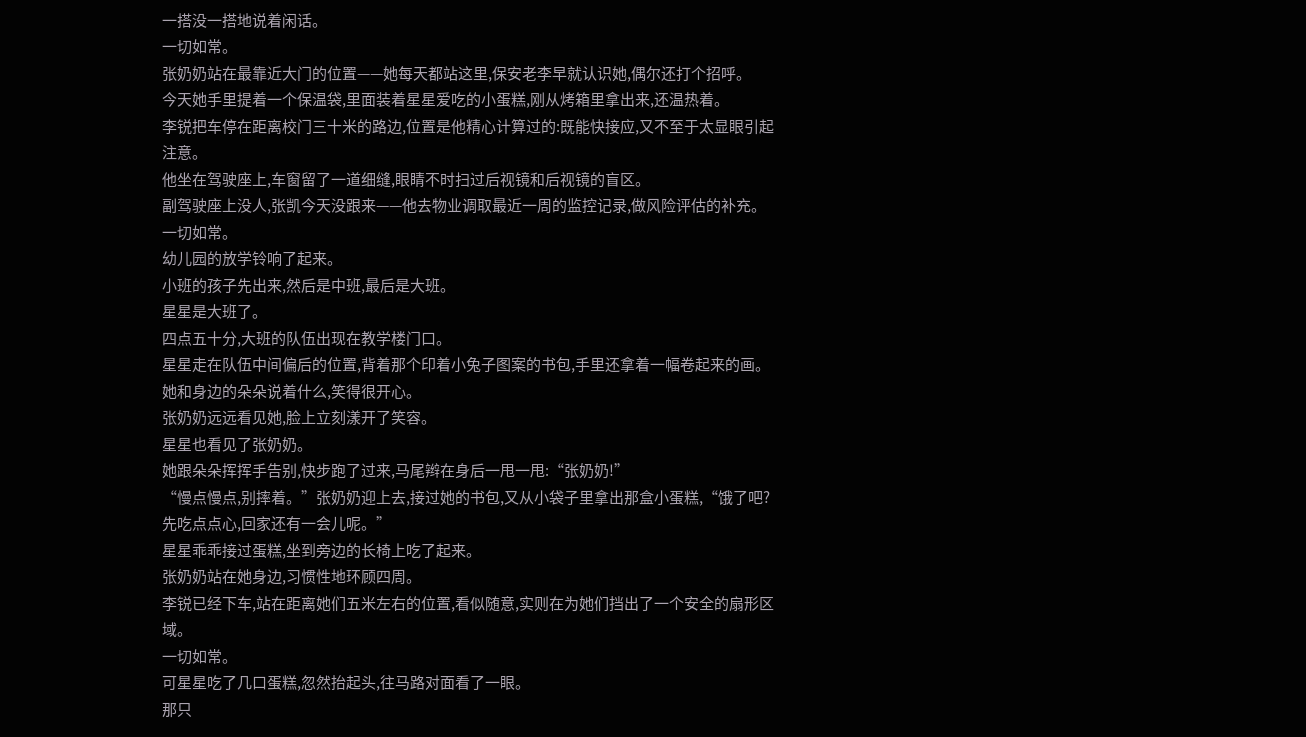一搭没一搭地说着闲话。
一切如常。
张奶奶站在最靠近大门的位置——她每天都站这里,保安老李早就认识她,偶尔还打个招呼。
今天她手里提着一个保温袋,里面装着星星爱吃的小蛋糕,刚从烤箱里拿出来,还温热着。
李锐把车停在距离校门三十米的路边,位置是他精心计算过的:既能快接应,又不至于太显眼引起注意。
他坐在驾驶座上,车窗留了一道细缝,眼睛不时扫过后视镜和后视镜的盲区。
副驾驶座上没人,张凯今天没跟来——他去物业调取最近一周的监控记录,做风险评估的补充。
一切如常。
幼儿园的放学铃响了起来。
小班的孩子先出来,然后是中班,最后是大班。
星星是大班了。
四点五十分,大班的队伍出现在教学楼门口。
星星走在队伍中间偏后的位置,背着那个印着小兔子图案的书包,手里还拿着一幅卷起来的画。
她和身边的朵朵说着什么,笑得很开心。
张奶奶远远看见她,脸上立刻漾开了笑容。
星星也看见了张奶奶。
她跟朵朵挥挥手告别,快步跑了过来,马尾辫在身后一甩一甩:“张奶奶!”
“慢点慢点,别摔着。”张奶奶迎上去,接过她的书包,又从小袋子里拿出那盒小蛋糕,“饿了吧?先吃点点心,回家还有一会儿呢。”
星星乖乖接过蛋糕,坐到旁边的长椅上吃了起来。
张奶奶站在她身边,习惯性地环顾四周。
李锐已经下车,站在距离她们五米左右的位置,看似随意,实则在为她们挡出了一个安全的扇形区域。
一切如常。
可星星吃了几口蛋糕,忽然抬起头,往马路对面看了一眼。
那只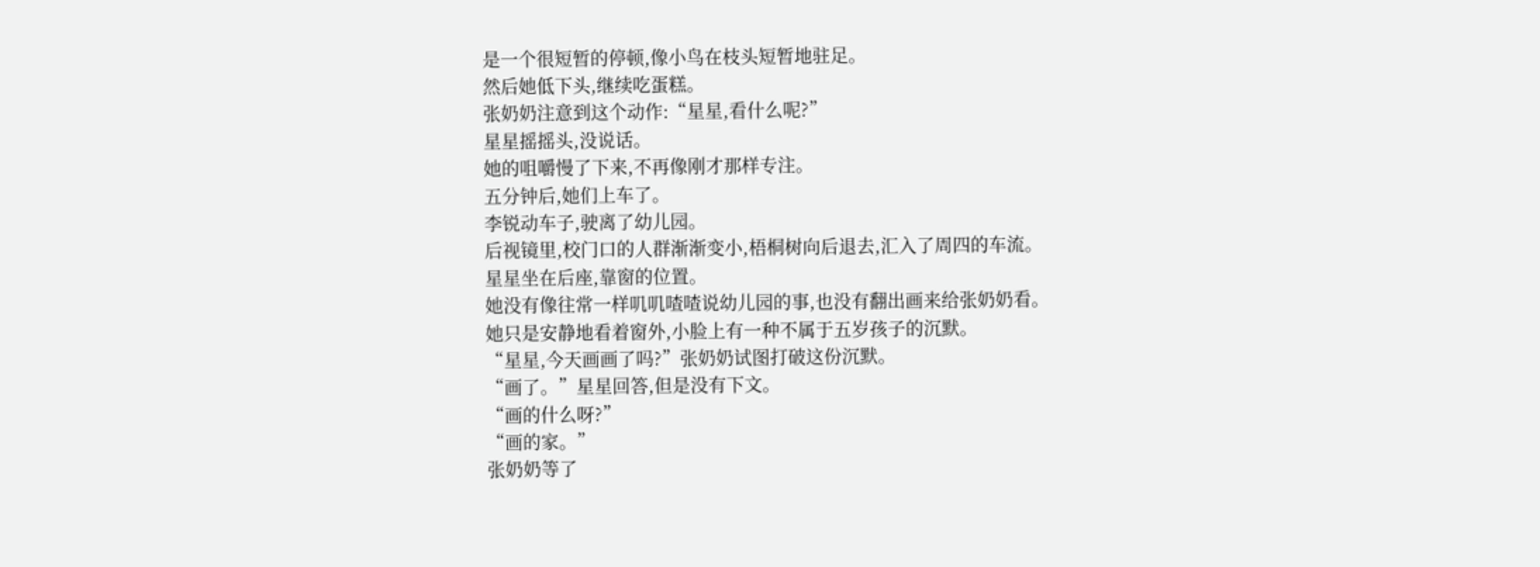是一个很短暂的停顿,像小鸟在枝头短暂地驻足。
然后她低下头,继续吃蛋糕。
张奶奶注意到这个动作:“星星,看什么呢?”
星星摇摇头,没说话。
她的咀嚼慢了下来,不再像刚才那样专注。
五分钟后,她们上车了。
李锐动车子,驶离了幼儿园。
后视镜里,校门口的人群渐渐变小,梧桐树向后退去,汇入了周四的车流。
星星坐在后座,靠窗的位置。
她没有像往常一样叽叽喳喳说幼儿园的事,也没有翻出画来给张奶奶看。
她只是安静地看着窗外,小脸上有一种不属于五岁孩子的沉默。
“星星,今天画画了吗?”张奶奶试图打破这份沉默。
“画了。”星星回答,但是没有下文。
“画的什么呀?”
“画的家。”
张奶奶等了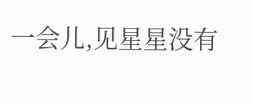一会儿,见星星没有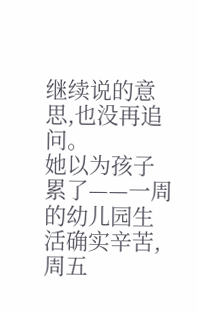继续说的意思,也没再追问。
她以为孩子累了——一周的幼儿园生活确实辛苦,周五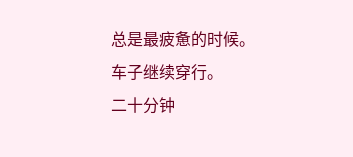总是最疲惫的时候。
车子继续穿行。
二十分钟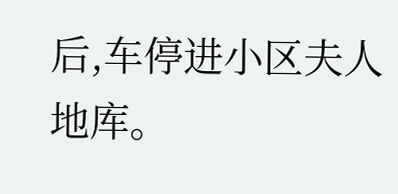后,车停进小区夫人地库。